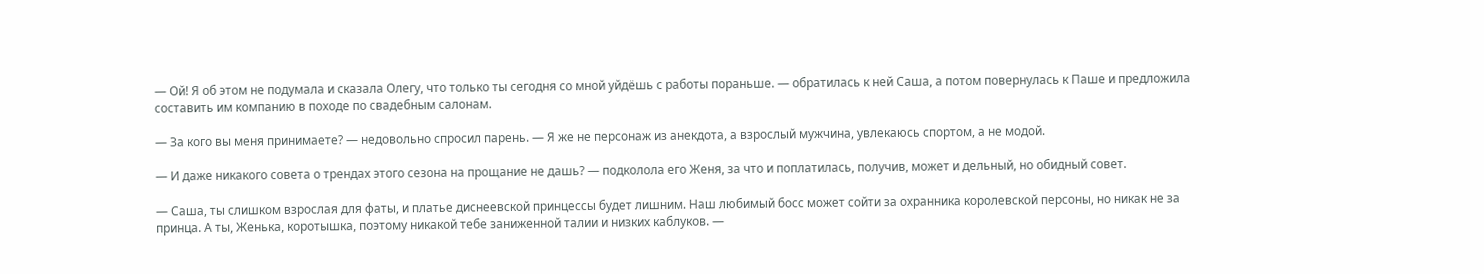— Ой! Я об этом не подумала и сказала Олегу, что только ты сегодня со мной уйдёшь с работы пораньше. — обратилась к ней Саша, а потом повернулась к Паше и предложила составить им компанию в походе по свадебным салонам.

— За кого вы меня принимаете? — недовольно спросил парень. — Я же не персонаж из анекдота, а взрослый мужчина, увлекаюсь спортом, а не модой.

— И даже никакого совета о трендах этого сезона на прощание не дашь? — подколола его Женя, за что и поплатилась, получив, может и дельный, но обидный совет.

— Саша, ты слишком взрослая для фаты, и платье диснеевской принцессы будет лишним. Наш любимый босс может сойти за охранника королевской персоны, но никак не за принца. А ты, Женька, коротышка, поэтому никакой тебе заниженной талии и низких каблуков. —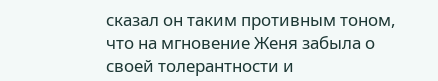сказал он таким противным тоном, что на мгновение Женя забыла о своей толерантности и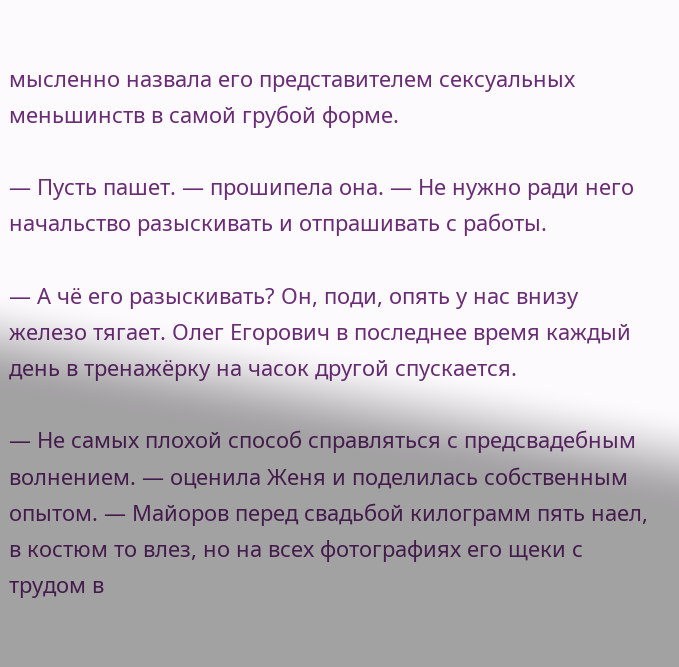мысленно назвала его представителем сексуальных меньшинств в самой грубой форме.

— Пусть пашет. — прошипела она. — Не нужно ради него начальство разыскивать и отпрашивать с работы.

— А чё его разыскивать? Он, поди, опять у нас внизу железо тягает. Олег Егорович в последнее время каждый день в тренажёрку на часок другой спускается.

— Не самых плохой способ справляться с предсвадебным волнением. — оценила Женя и поделилась собственным опытом. — Майоров перед свадьбой килограмм пять наел, в костюм то влез, но на всех фотографиях его щеки с трудом в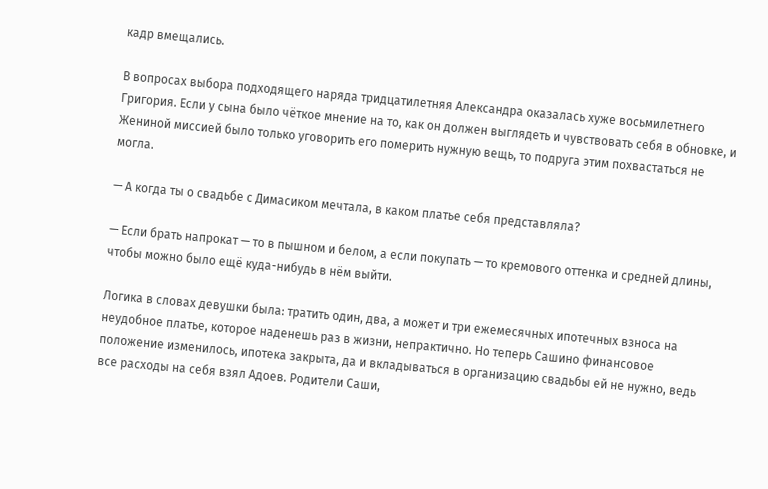кадр вмещались.

В вопросах выбора подходящего наряда тридцатилетняя Александра оказалась хуже восьмилетнего Григория. Если у сына было чёткое мнение на то, как он должен выглядеть и чувствовать себя в обновке, и Жениной миссией было только уговорить его померить нужную вещь, то подруга этим похвастаться не могла.

— А когда ты о свадьбе с Димасиком мечтала, в каком платье себя представляла?

— Если брать напрокат — то в пышном и белом, а если покупать — то кремового оттенка и средней длины, чтобы можно было ещё куда-нибудь в нём выйти.

Логика в словах девушки была: тратить один, два, а может и три ежемесячных ипотечных взноса на неудобное платье, которое наденешь раз в жизни, непрактично. Но теперь Сашино финансовое положение изменилось, ипотека закрыта, да и вкладываться в организацию свадьбы ей не нужно, ведь все расходы на себя взял Адоев. Родители Саши,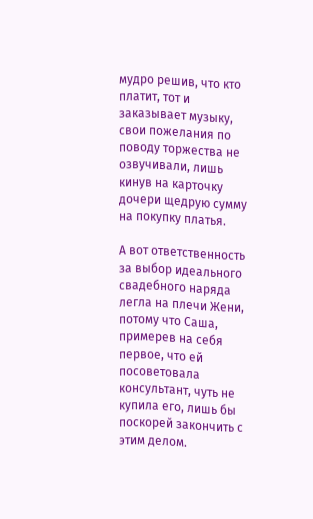мудро решив, что кто платит, тот и заказывает музыку, свои пожелания по поводу торжества не озвучивали, лишь кинув на карточку дочери щедрую сумму на покупку платья.

А вот ответственность за выбор идеального свадебного наряда легла на плечи Жени, потому что Саша, примерев на себя первое, что ей посоветовала консультант, чуть не купила его, лишь бы поскорей закончить с этим делом.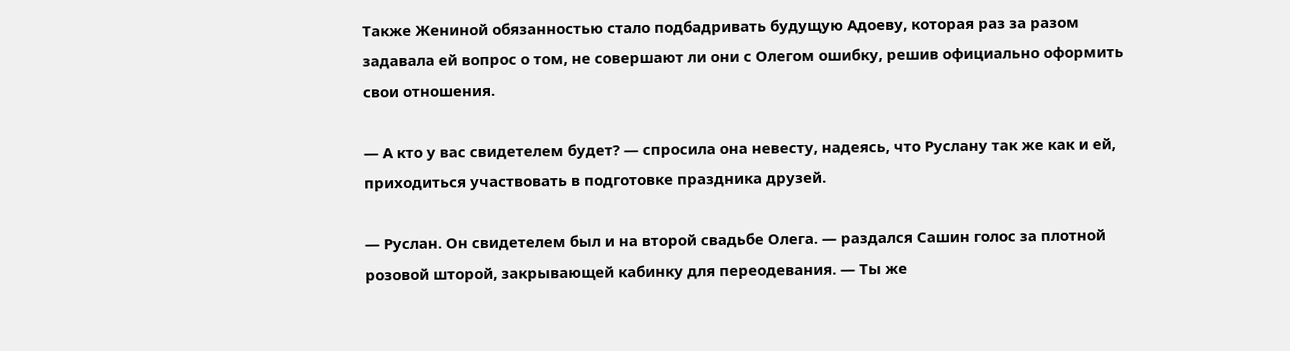Также Жениной обязанностью стало подбадривать будущую Адоеву, которая раз за разом задавала ей вопрос о том, не совершают ли они с Олегом ошибку, решив официально оформить свои отношения.

— А кто у вас свидетелем будет? — спросила она невесту, надеясь, что Руслану так же как и ей, приходиться участвовать в подготовке праздника друзей.

— Руслан. Он свидетелем был и на второй свадьбе Олега. — раздался Сашин голос за плотной розовой шторой, закрывающей кабинку для переодевания. — Ты же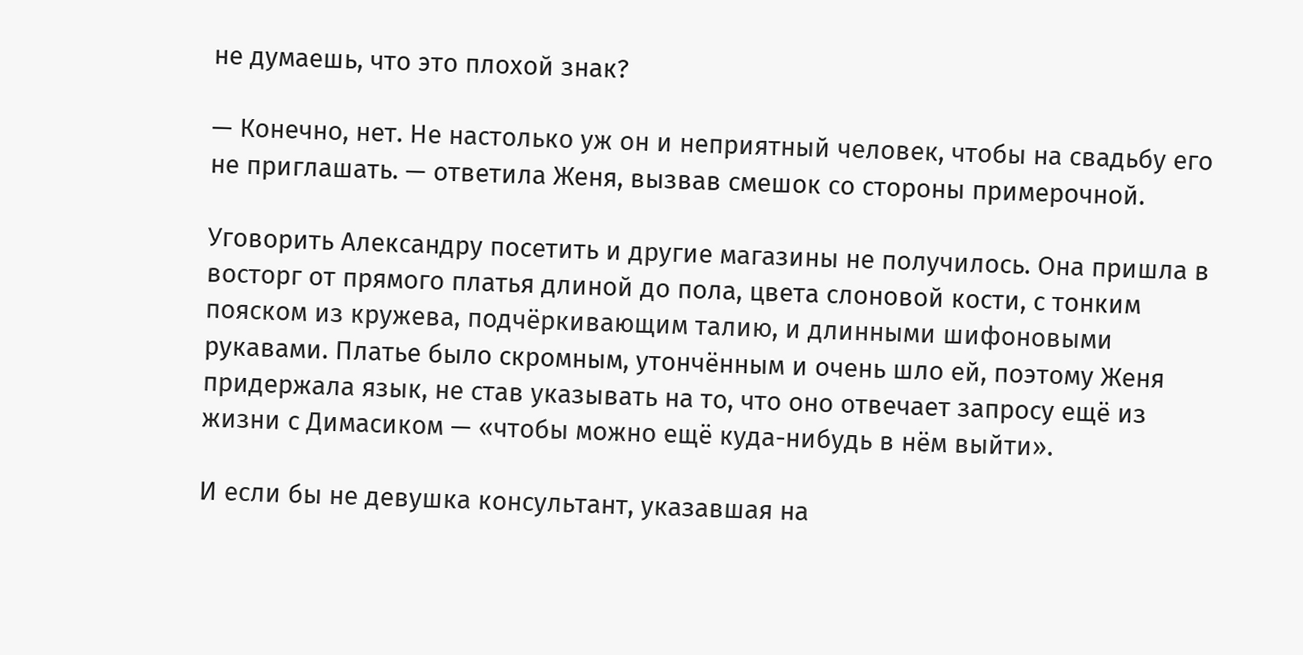не думаешь, что это плохой знак?

— Конечно, нет. Не настолько уж он и неприятный человек, чтобы на свадьбу его не приглашать. — ответила Женя, вызвав смешок со стороны примерочной.

Уговорить Александру посетить и другие магазины не получилось. Она пришла в восторг от прямого платья длиной до пола, цвета слоновой кости, с тонким пояском из кружева, подчёркивающим талию, и длинными шифоновыми рукавами. Платье было скромным, утончённым и очень шло ей, поэтому Женя придержала язык, не став указывать на то, что оно отвечает запросу ещё из жизни с Димасиком — «чтобы можно ещё куда-нибудь в нём выйти».

И если бы не девушка консультант, указавшая на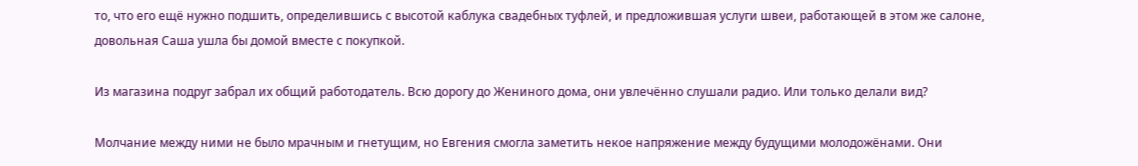то, что его ещё нужно подшить, определившись с высотой каблука свадебных туфлей, и предложившая услуги швеи, работающей в этом же салоне, довольная Саша ушла бы домой вместе с покупкой.

Из магазина подруг забрал их общий работодатель. Всю дорогу до Жениного дома, они увлечённо слушали радио. Или только делали вид?

Молчание между ними не было мрачным и гнетущим, но Евгения смогла заметить некое напряжение между будущими молодожёнами. Они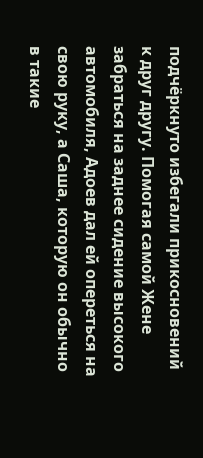подчёркнуто избегали прикосновений к друг другу. Помогая самой Жене забраться на заднее сидение высокого автомобиля, Адоев дал ей опереться на свою руку, а Саша, которую он обычно в такие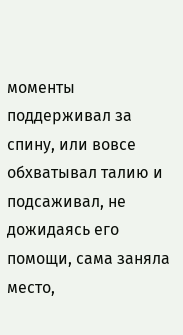моменты поддерживал за спину, или вовсе обхватывал талию и подсаживал, не дожидаясь его помощи, сама заняла место,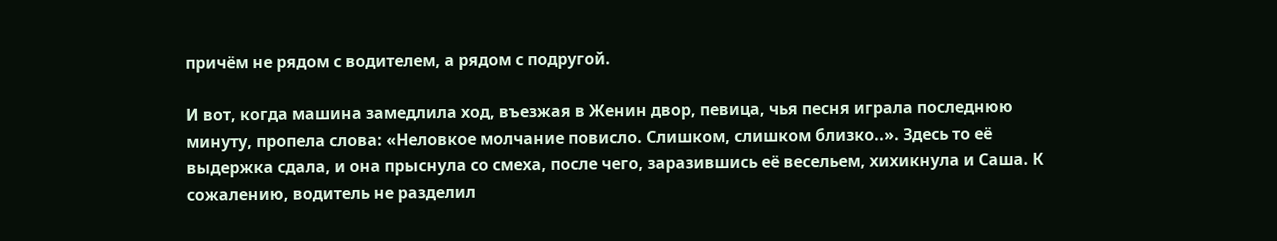причём не рядом с водителем, а рядом с подругой.

И вот, когда машина замедлила ход, въезжая в Женин двор, певица, чья песня играла последнюю минуту, пропела слова: «Неловкое молчание повисло. Слишком, слишком близко..». Здесь то её выдержка сдала, и она прыснула со смеха, после чего, заразившись её весельем, хихикнула и Саша. К сожалению, водитель не разделил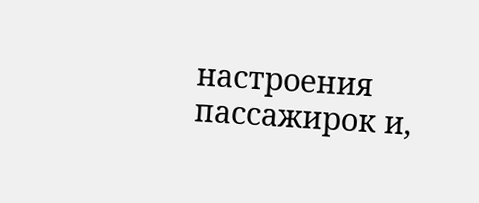настроения пассажирок и,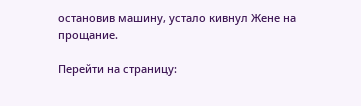остановив машину, устало кивнул Жене на прощание.

Перейти на страницу: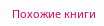Похожие книги